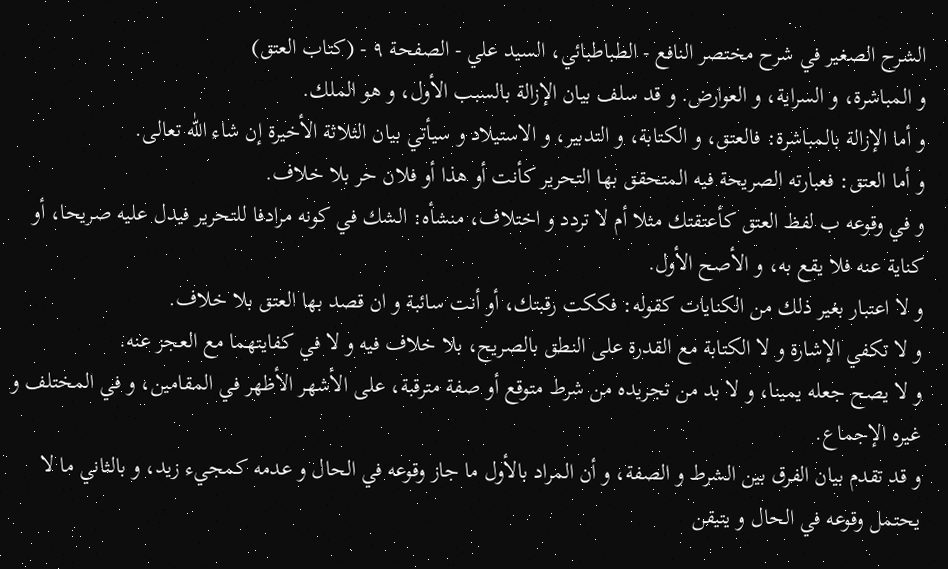الشرح الصغير في شرح مختصر النافع - الطباطبائي، السيد علي - الصفحة ٩ - (كتاب العتق)
و المباشرة، و السراية، و العوارض. و قد سلف بيان الإزالة بالسبب الأول، و هو الملك.
و أما الإزالة بالمباشرة: فالعتق، و الكتابة، و التدبير، و الاستيلاد و سيأتي بيان الثلاثة الأخيرة إن شاء اللّٰه تعالى.
و أما العتق: فعبارته الصريحة فيه المتحقق بها التحرير كأنت أو هذا أو فلان حر بلا خلاف.
و في وقوعه ب لفظ العتق كأعتقتك مثلا أم لا تردد و اختلاف، منشأه: الشك في كونه مرادفا للتحرير فيدل عليه صريحا، أو كناية عنه فلا يقع به، و الأصح الأول.
و لا اعتبار بغير ذلك من الكنايات كقوله: فككت رقبتك، أو أنت سائبة و ان قصد بها العتق بلا خلاف.
و لا تكفي الإشارة و لا الكتابة مع القدرة على النطق بالصريح، بلا خلاف فيه و لا في كفايتهما مع العجز عنه.
و لا يصح جعله يمينا، و لا بد من تجريده من شرط متوقع أو صفة مترقبة، على الأشهر الأظهر في المقامين، و في المختلف و غيره الإجماع.
و قد تقدم بيان الفرق بين الشرط و الصفة، و أن المراد بالأول ما جاز وقوعه في الحال و عدمه كمجيء زيد، و بالثاني ما لا يحتمل وقوعه في الحال و يتيقن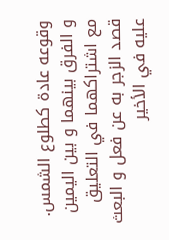وقوعه عادة كطلوع الشمس.
و الفرق بينهما و بين اليمين مع اشتراكهما في التعليق قصد الزجر به عن فعل و البعث عليه في الأخير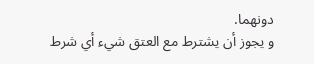دونهما.
و يجوز أن يشترط مع العتق شيء أي شرط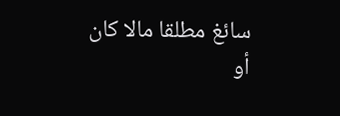سائغ مطلقا مالا كان أو